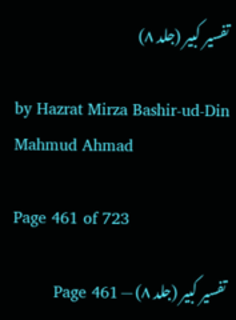تفسیر کبیر (جلد ۸)

by Hazrat Mirza Bashir-ud-Din Mahmud Ahmad

Page 461 of 723

تفسیر کبیر (جلد ۸) — Page 461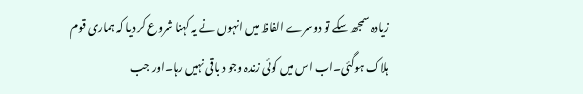زیادہ سمجھ سکے تو دوسرے الفاظ میں انہوں نے یہ کہنا شروع کر دیا کہ ہماری قوم ہلاک ہوگئی۔اب اس میں کوئی زندہ وجو د باقی نہیں رہا۔اور جب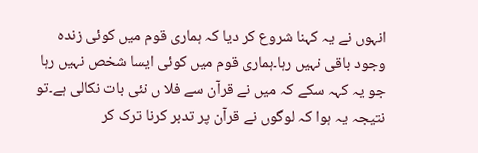انہوں نے یہ کہنا شروع کر دیا کہ ہماری قوم میں کوئی زندہ وجود باقی نہیں رہا۔ہماری قوم میں کوئی ایسا شخص نہیں رہا جو یہ کہہ سکے کہ میں نے قرآن سے فلا ں نئی بات نکالی ہے۔تو نتیجہ یہ ہوا کہ لوگوں نے قرآن پر تدبر کرنا ترک کر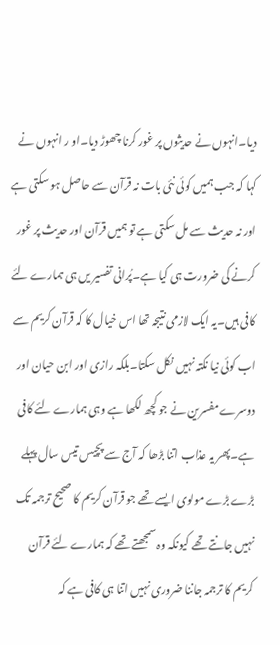دیا۔انہوں نے حدیثوں پر غور کرنا چھوڑ دیا۔او ر انہوں نے کہا کہ جب ہمیں کوئی نئی بات نہ قرآن سے حاصل ہو سکتی ہے اور نہ حدیث سے مل سکتی ہے تو ہمیں قرآن اور حدیث پر غور کرنے کی ضرورت ہی کیا ہے۔پُرانی تفسیر یں ہی ہمارے لئے کافی ہیں۔یہ ایک لازمی نتیجہ تھا اس خیال کا کہ قرآن کریم سے اب کوئی نیا نکتہ نہیں نکل سکتا۔بلکہ رازی اور ابن حیان اور دوسرے مفسرین نے جو کچھ لکھا ہے وہی ہمارے لئے کافی ہے۔پھر یہ عذاب اتنا بڑھا کہ آج سے پچیس تیس سال پہلے بڑے بڑے مولوی ایسے تھے جو قرآن کریم کا صحیح ترجمہ تک نہیں جانتے تھے کیونکہ وہ سمجھتے تھے کہ ہمارے لئے قرآن کریم کا ترجمہ جاننا ضروری نہیں اتنا ہی کافی ہے کہ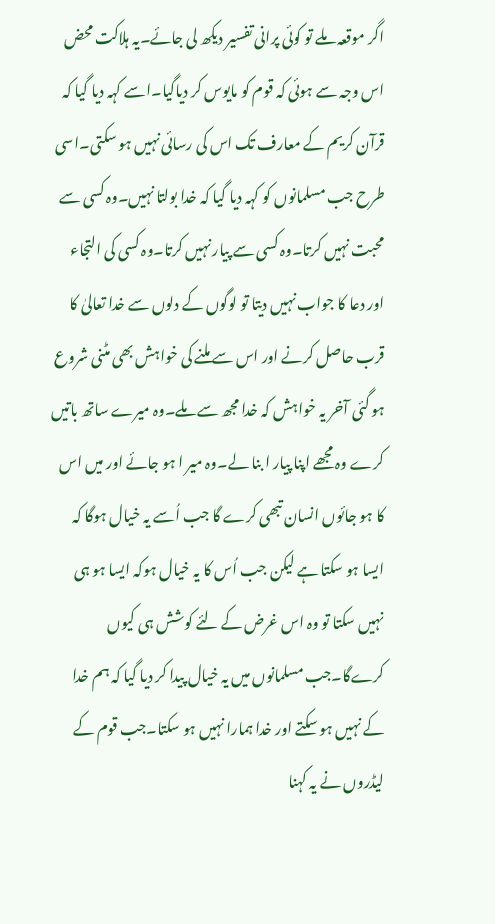اگر موقعہ ملے تو کوئی پرانی تفسیر دیکھ لی جائے۔یہ ہلاکت محض اس وجہ سے ہوئی کہ قوم کو مایوس کر دیاگیا۔اسے کہہ دیا گیا کہ قرآن کریم کے معارف تک اس کی رسائی نہیں ہو سکتی۔اسی طرح جب مسلمانوں کو کہہ دیا گیا کہ خدا بولتا نہیں۔وہ کسی سے محبت نہیں کرتا۔وہ کسی سے پیار نہیں کرتا۔وہ کسی کی التجاء اور دعا کا جواب نہیں دیتا تو لوگوں کے دلوں سے خدا تعالیٰ کا قرب حاصل کرنے اور اس سے ملنے کی خواہش بھی مٹنی شروع ہو گئی آخر یہ خواہش کہ خدا مجھ سے ملے۔وہ میرے ساتھ باتیں کرے وہ مجھے اپنا پیار ا بنا لے۔وہ میر ا ہو جائے اور میں اس کا ہو جائوں انسان تبھی کرے گا جب اُسے یہ خیال ہوگا کہ ایسا ہو سکتا ہے لیکن جب اُس کا یہ خیال ہوکہ ایسا ہو ہی نہیں سکتا تو وہ اس غرض کے لئے کوشش ہی کیوں کرےگا۔جب مسلمانوں میں یہ خیال پیدا کر دیا گیا کہ ہم خدا کے نہیں ہو سکتے اور خدا ہمارا نہیں ہو سکتا۔جب قوم کے لیڈروں نے یہ کہنا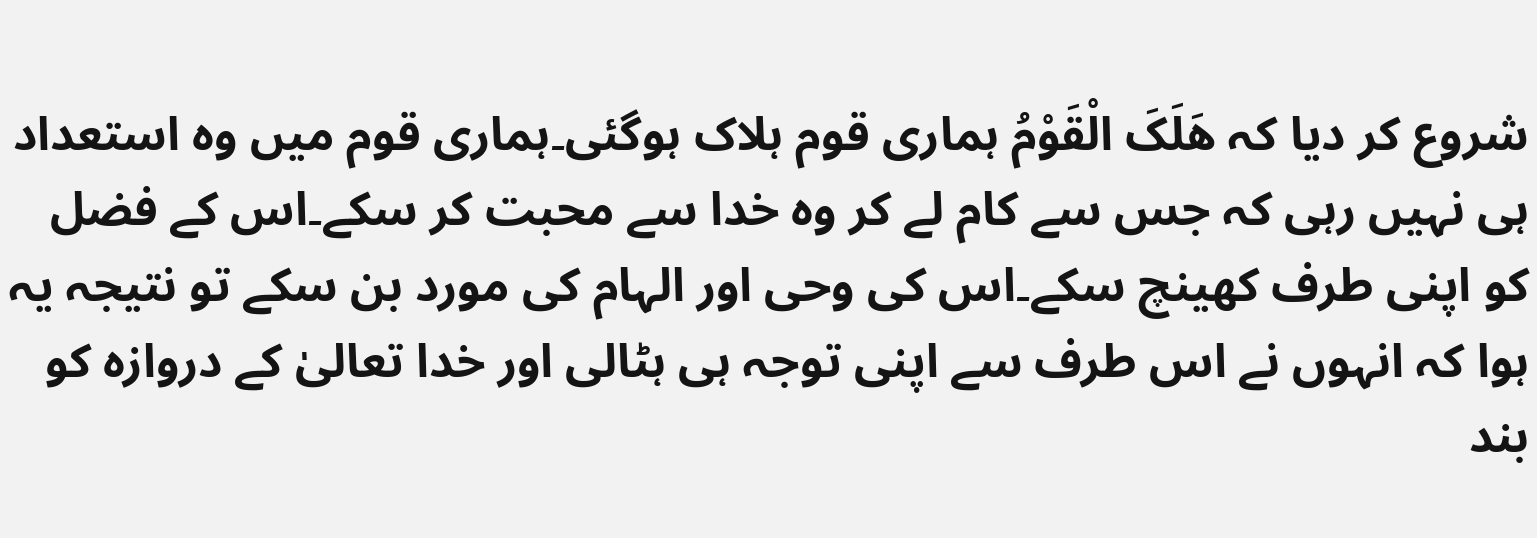شروع کر دیا کہ ھَلَکَ الْقَوْمُ ہماری قوم ہلاک ہوگئی۔ہماری قوم میں وہ استعداد ہی نہیں رہی کہ جس سے کام لے کر وہ خدا سے محبت کر سکے۔اس کے فضل کو اپنی طرف کھینچ سکے۔اس کی وحی اور الہام کی مورد بن سکے تو نتیجہ یہ ہوا کہ انہوں نے اس طرف سے اپنی توجہ ہی ہٹالی اور خدا تعالیٰ کے دروازہ کو بند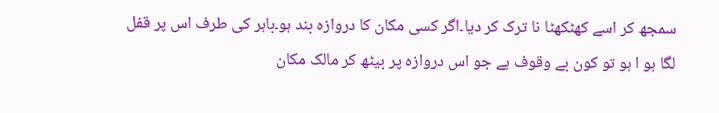سمجھ کر اسے کھٹکھٹا نا ترک کر دیا۔اگر کسی مکان کا دروازہ بند ہو۔باہر کی طرف اس پر قفل لگا ہو ا ہو تو کون بے وقوف ہے جو اس دروازہ پر بیٹھ کر مالک مکان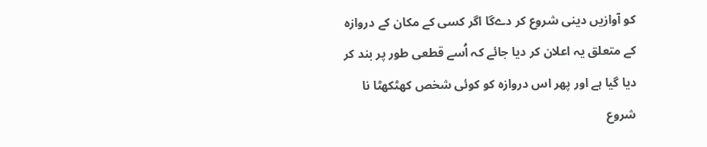کو آوازیں دینی شروع کر دےگا اگر کسی کے مکان کے دروازہ کے متعلق یہ اعلان کر دیا جائے کہ اُسے قطعی طور پر بند کر دیا گیا ہے اور پھر اس دروازہ کو کوئی شخص کھٹکھٹا نا شروع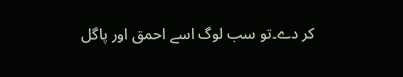کر دے۔تو سب لوگ اسے احمق اور پاگل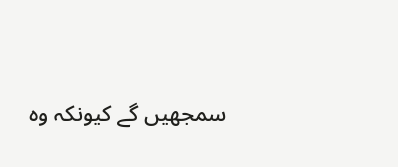سمجھیں گے کیونکہ وہ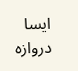ایسا دروازہ